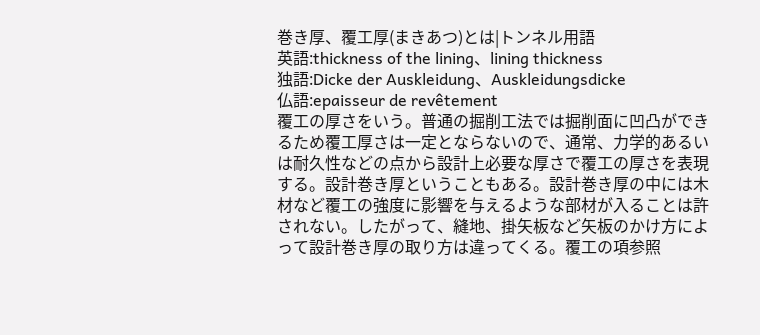巻き厚、覆工厚(まきあつ)とは|トンネル用語
英語:thickness of the lining、lining thickness
独語:Dicke der Auskleidung、Auskleidungsdicke
仏語:epaisseur de revêtement
覆工の厚さをいう。普通の掘削工法では掘削面に凹凸ができるため覆工厚さは一定とならないので、通常、力学的あるいは耐久性などの点から設計上必要な厚さで覆工の厚さを表現する。設計巻き厚ということもある。設計巻き厚の中には木材など覆工の強度に影響を与えるような部材が入ることは許されない。したがって、縫地、掛矢板など矢板のかけ方によって設計巻き厚の取り方は違ってくる。覆工の項参照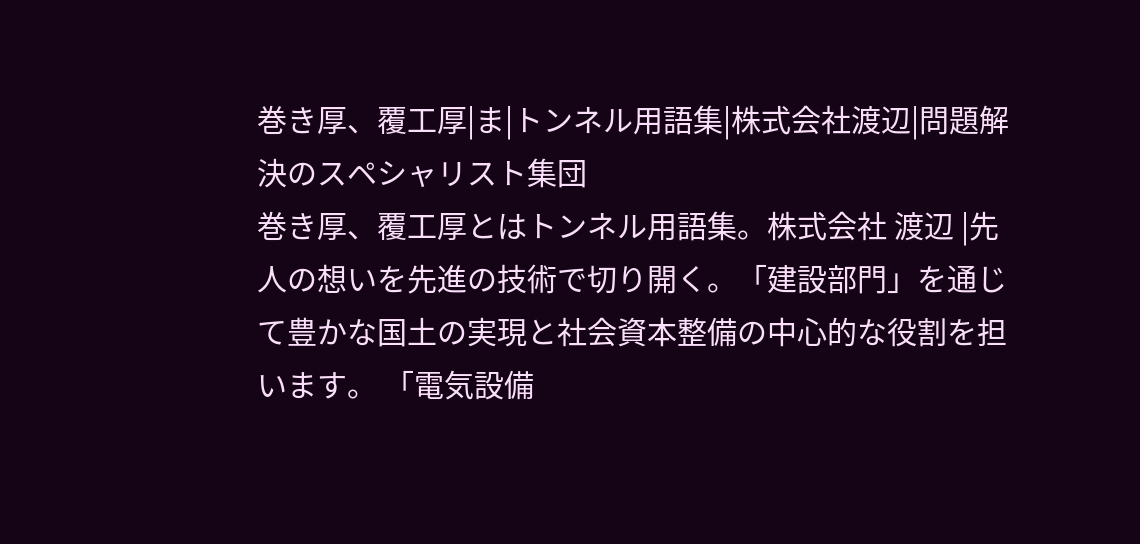巻き厚、覆工厚|ま|トンネル用語集|株式会社渡辺|問題解決のスペシャリスト集団
巻き厚、覆工厚とはトンネル用語集。株式会社 渡辺 |先人の想いを先進の技術で切り開く。「建設部門」を通じて豊かな国土の実現と社会資本整備の中心的な役割を担います。 「電気設備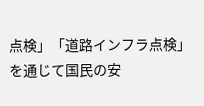点検」「道路インフラ点検」を通じて国民の安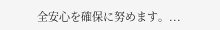全安心を確保に努めます。...